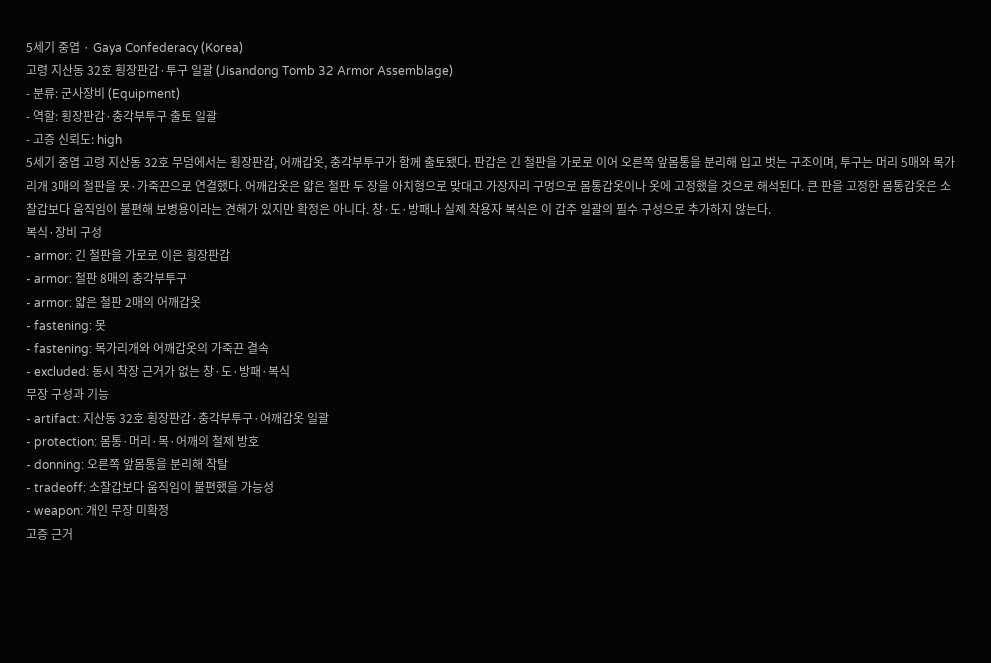5세기 중엽 · Gaya Confederacy (Korea)
고령 지산동 32호 횡장판갑·투구 일괄 (Jisandong Tomb 32 Armor Assemblage)
- 분류: 군사장비 (Equipment)
- 역할: 횡장판갑·충각부투구 출토 일괄
- 고증 신뢰도: high
5세기 중엽 고령 지산동 32호 무덤에서는 횡장판갑, 어깨갑옷, 충각부투구가 함께 출토됐다. 판갑은 긴 철판을 가로로 이어 오른쪽 앞몸통을 분리해 입고 벗는 구조이며, 투구는 머리 5매와 목가리개 3매의 철판을 못·가죽끈으로 연결했다. 어깨갑옷은 얇은 철판 두 장을 아치형으로 맞대고 가장자리 구멍으로 몸통갑옷이나 옷에 고정했을 것으로 해석된다. 큰 판을 고정한 몸통갑옷은 소찰갑보다 움직임이 불편해 보병용이라는 견해가 있지만 확정은 아니다. 창·도·방패나 실제 착용자 복식은 이 갑주 일괄의 필수 구성으로 추가하지 않는다.
복식·장비 구성
- armor: 긴 철판을 가로로 이은 횡장판갑
- armor: 철판 8매의 충각부투구
- armor: 얇은 철판 2매의 어깨갑옷
- fastening: 못
- fastening: 목가리개와 어깨갑옷의 가죽끈 결속
- excluded: 동시 착장 근거가 없는 창·도·방패·복식
무장 구성과 기능
- artifact: 지산동 32호 횡장판갑·충각부투구·어깨갑옷 일괄
- protection: 몸통·머리·목·어깨의 철제 방호
- donning: 오른쪽 앞몸통을 분리해 착탈
- tradeoff: 소찰갑보다 움직임이 불편했을 가능성
- weapon: 개인 무장 미확정
고증 근거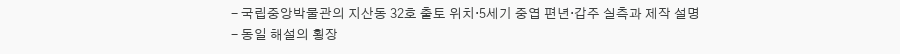- 국립중앙박물관의 지산동 32호 출토 위치·5세기 중엽 편년·갑주 실측과 제작 설명
- 동일 해설의 횡장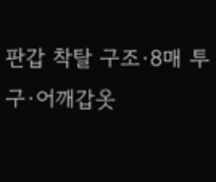판갑 착탈 구조·8매 투구·어깨갑옷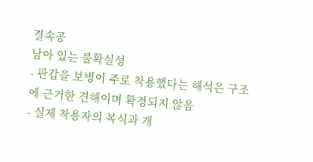결속공
남아 있는 불확실성
- 판갑을 보병이 주로 착용했다는 해석은 구조에 근거한 견해이며 확정되지 않음
- 실제 착용자의 복식과 개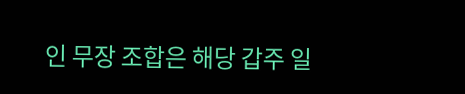인 무장 조합은 해당 갑주 일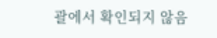괄에서 확인되지 않음